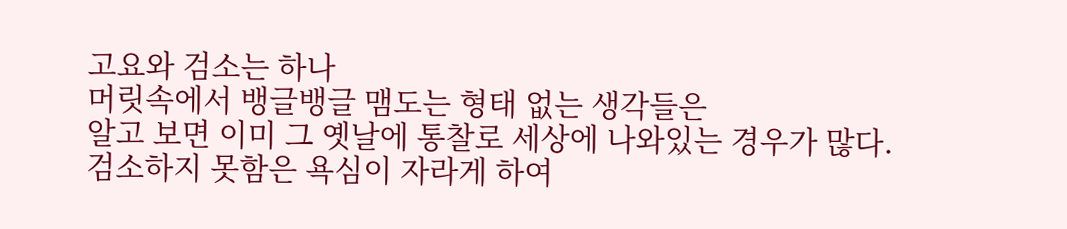고요와 검소는 하나
머릿속에서 뱅글뱅글 맴도는 형태 없는 생각들은
알고 보면 이미 그 옛날에 통찰로 세상에 나와있는 경우가 많다.
검소하지 못함은 욕심이 자라게 하여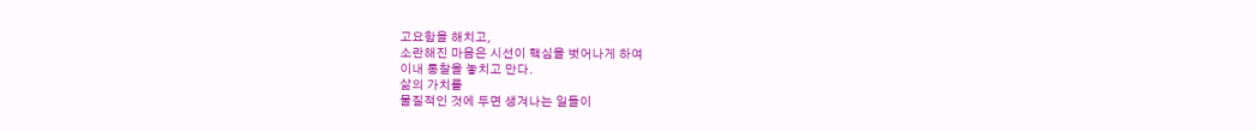고요함을 해치고,
소란해진 마음은 시선이 핵심을 벗어나게 하여
이내 통찰을 놓치고 만다.
삶의 가치를
물질적인 것에 두면 생겨나는 일들이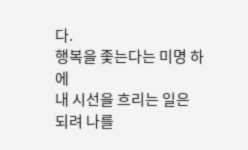다.
행복을 좇는다는 미명 하에
내 시선을 흐리는 일은
되려 나를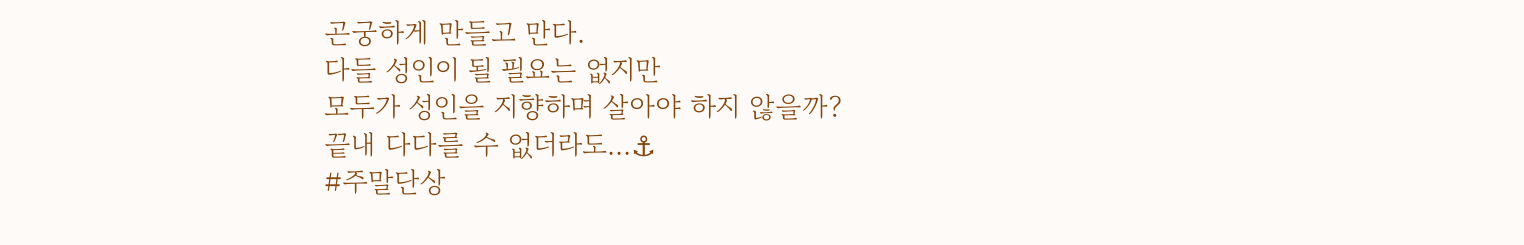곤궁하게 만들고 만다.
다들 성인이 될 필요는 없지만
모두가 성인을 지향하며 살아야 하지 않을까?
끝내 다다를 수 없더라도...⚓
#주말단상